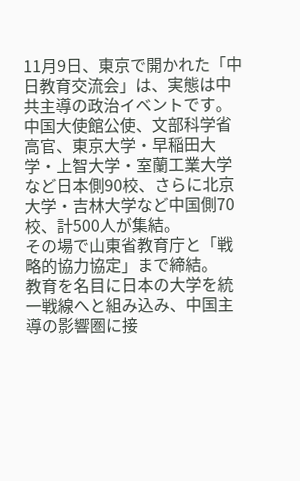11月9日、東京で開かれた「中日教育交流会」は、実態は中共主導の政治イベントです。
中国大使館公使、文部科学省高官、東京大学・早稲田大学・上智大学・室蘭工業大学など日本側90校、さらに北京大学・吉林大学など中国側70校、計500人が集結。
その場で山東省教育庁と「戦略的協力協定」まで締結。
教育を名目に日本の大学を統一戦線へと組み込み、中国主導の影響圏に接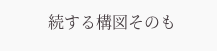続する構図そのも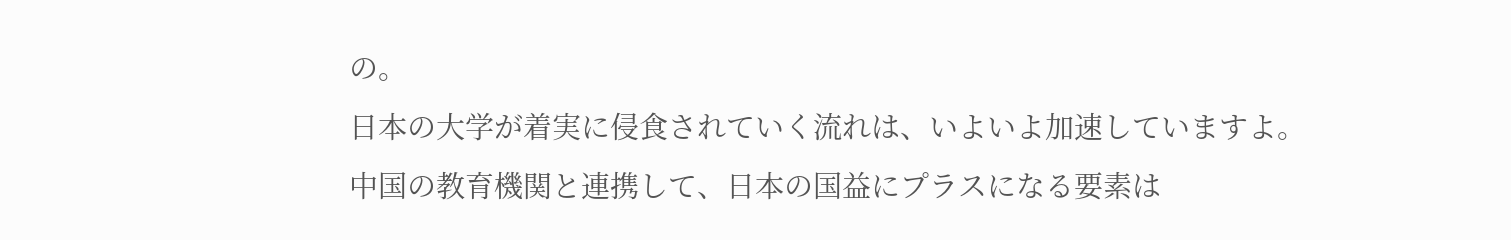の。
日本の大学が着実に侵食されていく流れは、いよいよ加速していますよ。
中国の教育機関と連携して、日本の国益にプラスになる要素は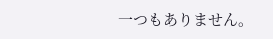一つもありません。